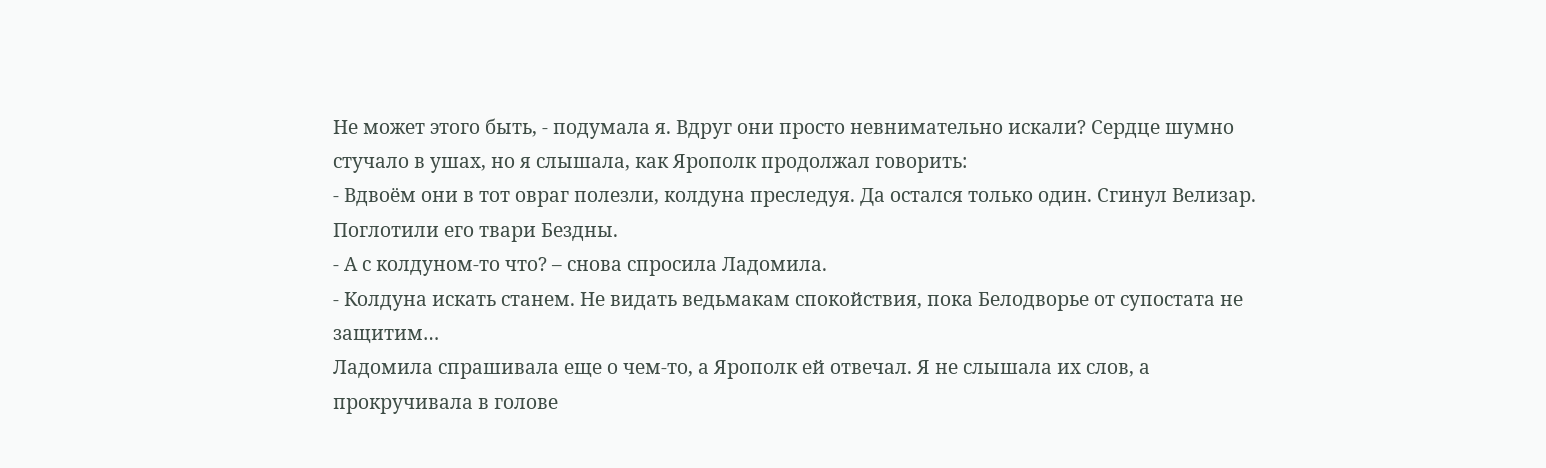Не может этого быть, - подумала я. Вдруг они просто невнимательно искали? Сердце шумно стучало в ушах, но я слышала, как Ярополк продолжал говорить:
- Вдвоём они в тот овраг полезли, колдуна преследуя. Да остался только один. Сгинул Велизар. Поглотили его твари Бездны.
- А с колдуном-то что? – снова спросила Ладомила.
- Колдуна искать станем. Не видать ведьмакам спокойствия, пока Белодворье от супостата не защитим…
Ладомила спрашивала еще о чем-то, а Ярополк ей отвечал. Я не слышала их слов, а прокручивала в голове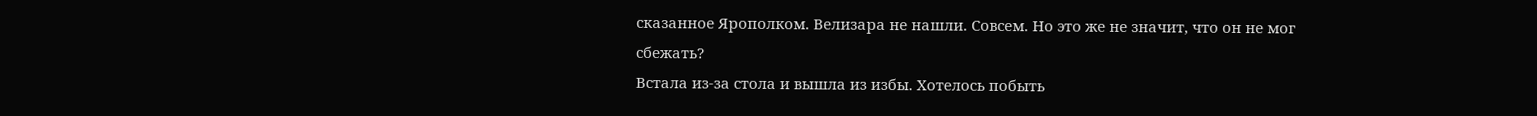сказанное Ярополком. Велизара не нашли. Совсем. Но это же не значит, что он не мог сбежать?
Встала из-за стола и вышла из избы. Хотелось побыть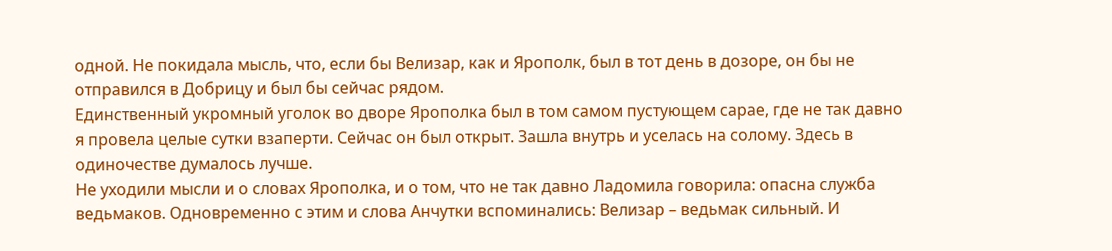одной. Не покидала мысль, что, если бы Велизар, как и Ярополк, был в тот день в дозоре, он бы не отправился в Добрицу и был бы сейчас рядом.
Единственный укромный уголок во дворе Ярополка был в том самом пустующем сарае, где не так давно я провела целые сутки взаперти. Сейчас он был открыт. Зашла внутрь и уселась на солому. Здесь в одиночестве думалось лучше.
Не уходили мысли и о словах Ярополка, и о том, что не так давно Ладомила говорила: опасна служба ведьмаков. Одновременно с этим и слова Анчутки вспоминались: Велизар – ведьмак сильный. И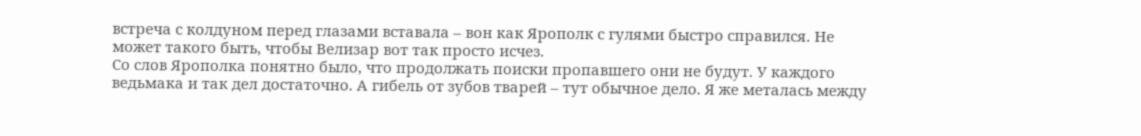встреча с колдуном перед глазами вставала – вон как Ярополк с гулями быстро справился. Не может такого быть, чтобы Велизар вот так просто исчез.
Со слов Ярополка понятно было, что продолжать поиски пропавшего они не будут. У каждого ведьмака и так дел достаточно. А гибель от зубов тварей – тут обычное дело. Я же металась между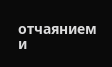отчаянием и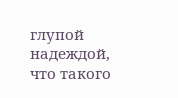глупой надеждой, что такого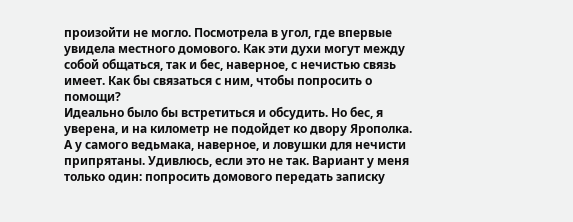произойти не могло. Посмотрела в угол, где впервые увидела местного домового. Как эти духи могут между собой общаться, так и бес, наверное, с нечистью связь имеет. Как бы связаться с ним, чтобы попросить о помощи?
Идеально было бы встретиться и обсудить. Но бес, я уверена, и на километр не подойдет ко двору Ярополка. А у самого ведьмака, наверное, и ловушки для нечисти припрятаны. Удивлюсь, если это не так. Вариант у меня только один: попросить домового передать записку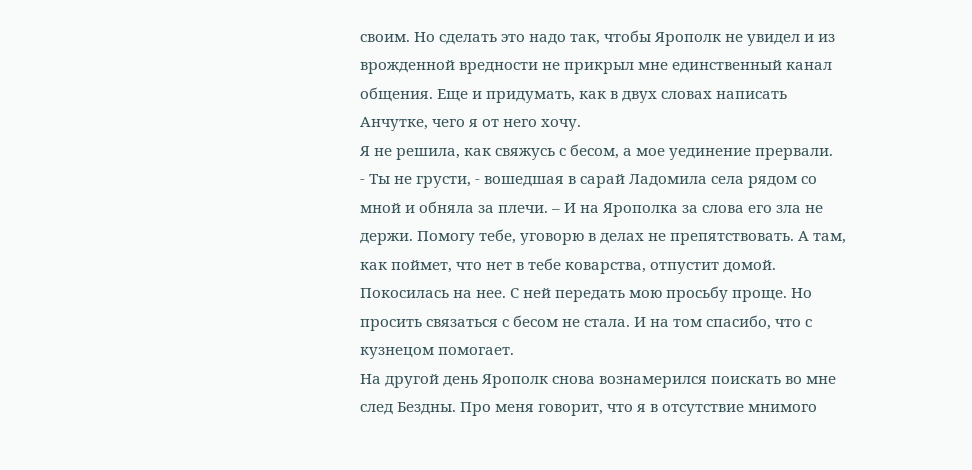своим. Но сделать это надо так, чтобы Ярополк не увидел и из врожденной вредности не прикрыл мне единственный канал общения. Еще и придумать, как в двух словах написать Анчутке, чего я от него хочу.
Я не решила, как свяжусь с бесом, а мое уединение прервали.
- Ты не грусти, - вошедшая в сарай Ладомила села рядом со мной и обняла за плечи. – И на Ярополка за слова его зла не держи. Помогу тебе, уговорю в делах не препятствовать. А там, как поймет, что нет в тебе коварства, отпустит домой.
Покосилась на нее. С ней передать мою просьбу проще. Но просить связаться с бесом не стала. И на том спасибо, что с кузнецом помогает.
На другой день Ярополк снова вознамерился поискать во мне след Бездны. Про меня говорит, что я в отсутствие мнимого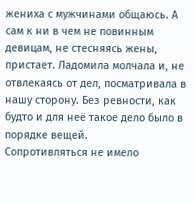жениха с мужчинами общаюсь. А сам к ни в чем не повинным девицам, не стесняясь жены, пристает. Ладомила молчала и, не отвлекаясь от дел, посматривала в нашу сторону. Без ревности, как будто и для неё такое дело было в порядке вещей.
Сопротивляться не имело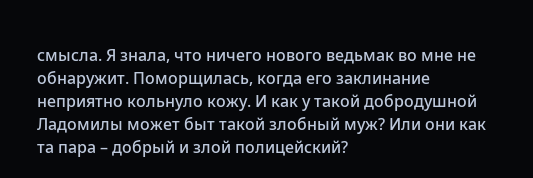смысла. Я знала, что ничего нового ведьмак во мне не обнаружит. Поморщилась, когда его заклинание неприятно кольнуло кожу. И как у такой добродушной Ладомилы может быт такой злобный муж? Или они как та пара – добрый и злой полицейский?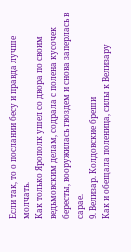Если так, то о послании бесу и правда лучше молчать.
Как только Ярополк ушел со двора по своим ведьмовским делам, содрала с полена кусочек бересты, вооружилась гвоздем и снова заперлась в сарае.
9. Велизар. Колдовские бреши
Как и обещала поленица, силы к Велизару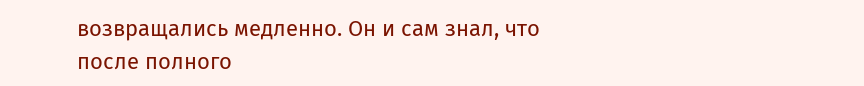возвращались медленно. Он и сам знал, что после полного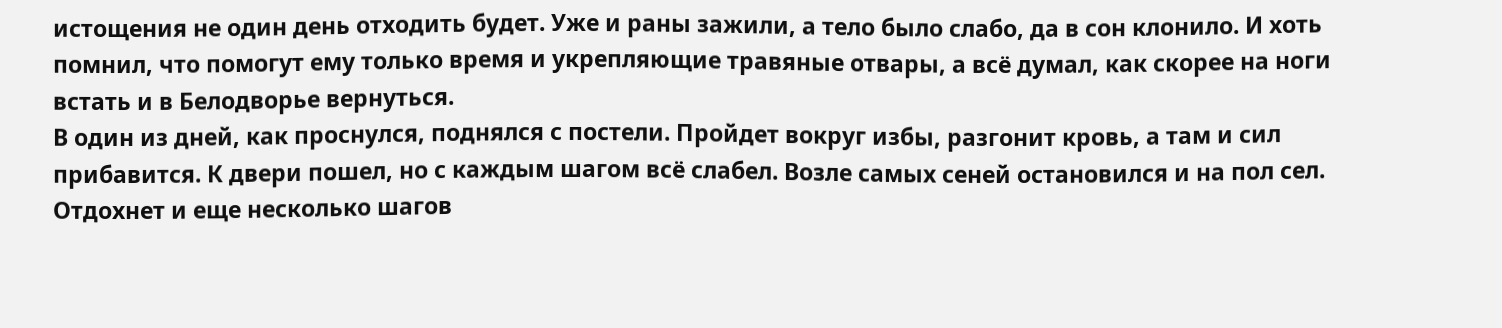истощения не один день отходить будет. Уже и раны зажили, а тело было слабо, да в сон клонило. И хоть помнил, что помогут ему только время и укрепляющие травяные отвары, а всё думал, как скорее на ноги встать и в Белодворье вернуться.
В один из дней, как проснулся, поднялся с постели. Пройдет вокруг избы, разгонит кровь, а там и сил прибавится. К двери пошел, но с каждым шагом всё слабел. Возле самых сеней остановился и на пол сел. Отдохнет и еще несколько шагов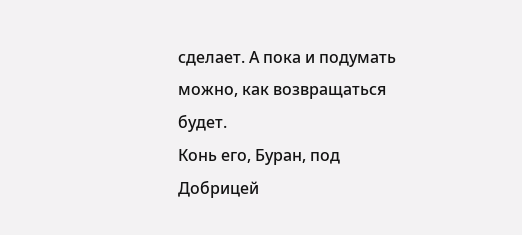сделает. А пока и подумать можно, как возвращаться будет.
Конь его, Буран, под Добрицей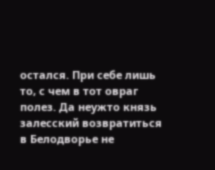остался. При себе лишь то, с чем в тот овраг полез. Да неужто князь залесский возвратиться в Белодворье не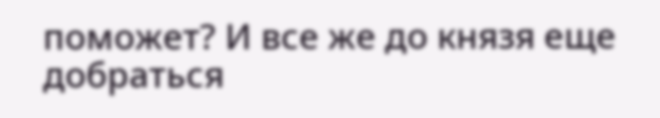поможет? И все же до князя еще добраться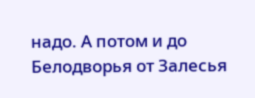надо. А потом и до Белодворья от Залесья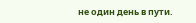не один день в пути.